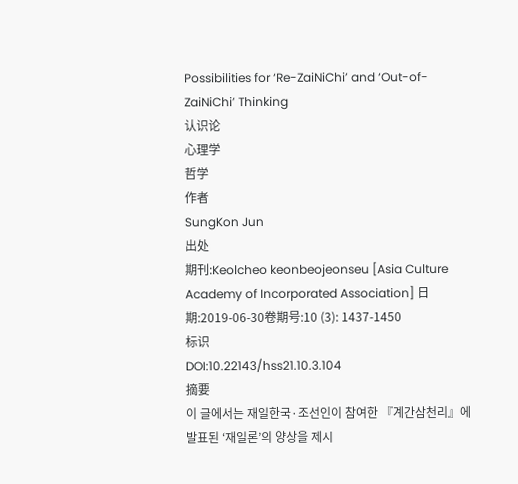Possibilities for ‘Re-ZaiNiChi’ and ‘Out-of-ZaiNiChi’ Thinking
认识论
心理学
哲学
作者
SungKon Jun
出处
期刊:Keolcheo keonbeojeonseu [Asia Culture Academy of Incorporated Association] 日期:2019-06-30卷期号:10 (3): 1437-1450
标识
DOI:10.22143/hss21.10.3.104
摘要
이 글에서는 재일한국·조선인이 참여한 『계간삼천리』에 발표된 ‘재일론’의 양상을 제시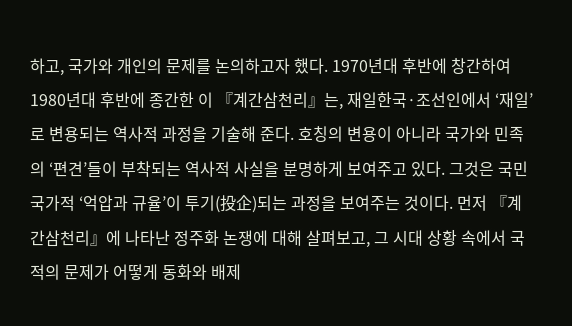하고, 국가와 개인의 문제를 논의하고자 했다. 1970년대 후반에 창간하여 1980년대 후반에 종간한 이 『계간삼천리』는, 재일한국·조선인에서 ‘재일’로 변용되는 역사적 과정을 기술해 준다. 호칭의 변용이 아니라 국가와 민족의 ‘편견’들이 부착되는 역사적 사실을 분명하게 보여주고 있다. 그것은 국민국가적 ‘억압과 규율’이 투기(投企)되는 과정을 보여주는 것이다. 먼저 『계간삼천리』에 나타난 정주화 논쟁에 대해 살펴보고, 그 시대 상황 속에서 국적의 문제가 어떻게 동화와 배제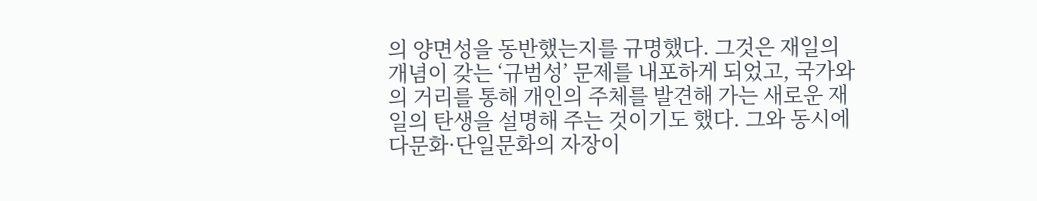의 양면성을 동반했는지를 규명했다. 그것은 재일의 개념이 갖는 ‘규범성’ 문제를 내포하게 되었고, 국가와의 거리를 통해 개인의 주체를 발견해 가는 새로운 재일의 탄생을 설명해 주는 것이기도 했다. 그와 동시에 다문화·단일문화의 자장이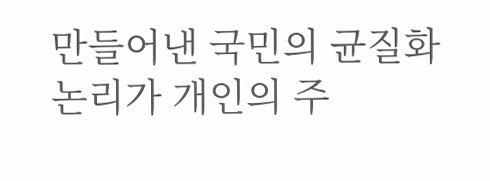만들어낸 국민의 균질화 논리가 개인의 주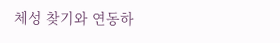체성 찾기와 연동하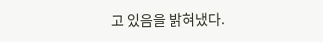고 있음을 밝혀냈다.